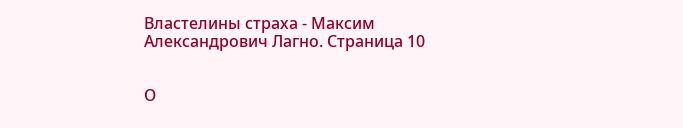Властелины страха - Максим Александрович Лагно. Страница 10


О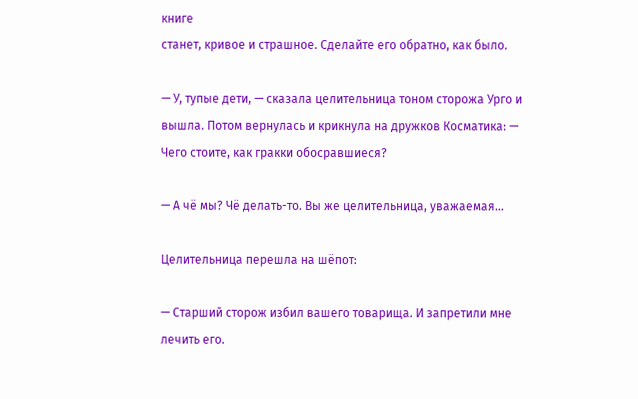книге
станет, кривое и страшное. Сделайте его обратно, как было.

— У, тупые дети, — сказала целительница тоном сторожа Урго и вышла. Потом вернулась и крикнула на дружков Косматика: — Чего стоите, как гракки обосравшиеся?

— А чё мы? Чё делать-то. Вы же целительница, уважаемая…

Целительница перешла на шёпот:

— Старший сторож избил вашего товарища. И запретили мне лечить его.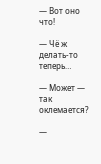— Вот оно что!

— Чё ж делать-то теперь…

— Может — так оклемается?

—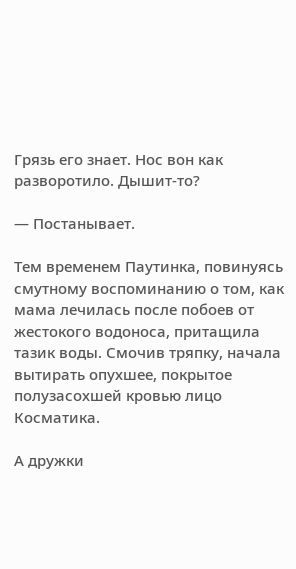Грязь его знает. Нос вон как разворотило. Дышит-то?

— Постанывает.

Тем временем Паутинка, повинуясь смутному воспоминанию о том, как мама лечилась после побоев от жестокого водоноса, притащила тазик воды. Смочив тряпку, начала вытирать опухшее, покрытое полузасохшей кровью лицо Косматика.

А дружки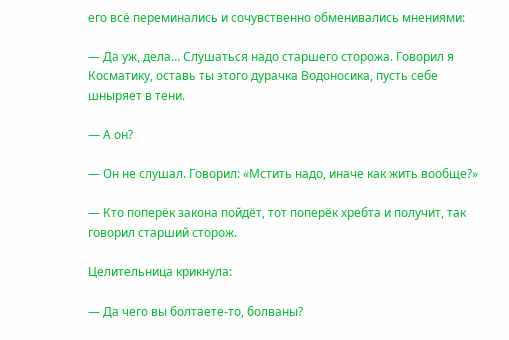его всё переминались и сочувственно обменивались мнениями:

— Да уж, дела… Слушаться надо старшего сторожа. Говорил я Косматику, оставь ты этого дурачка Водоносика, пусть себе шныряет в тени.

— А он?

— Он не слушал. Говорил: «Мстить надо, иначе как жить вообще?»

— Кто поперёк закона пойдёт, тот поперёк хребта и получит, так говорил старший сторож.

Целительница крикнула:

— Да чего вы болтаете-то, болваны?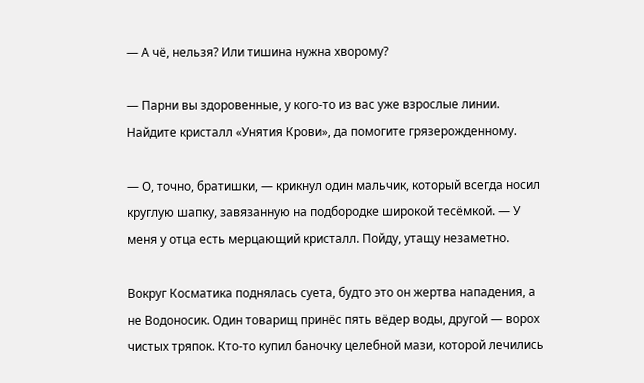— А чё, нельзя? Или тишина нужна хворому?

— Парни вы здоровенные, у кого-то из вас уже взрослые линии. Найдите кристалл «Унятия Крови», да помогите грязерожденному.

— О, точно, братишки, — крикнул один мальчик, который всегда носил круглую шапку, завязанную на подбородке широкой тесёмкой. — У меня у отца есть мерцающий кристалл. Пойду, утащу незаметно.

Вокруг Косматика поднялась суета, будто это он жертва нападения, а не Водоносик. Один товарищ принёс пять вёдер воды, другой — ворох чистых тряпок. Кто-то купил баночку целебной мази, которой лечились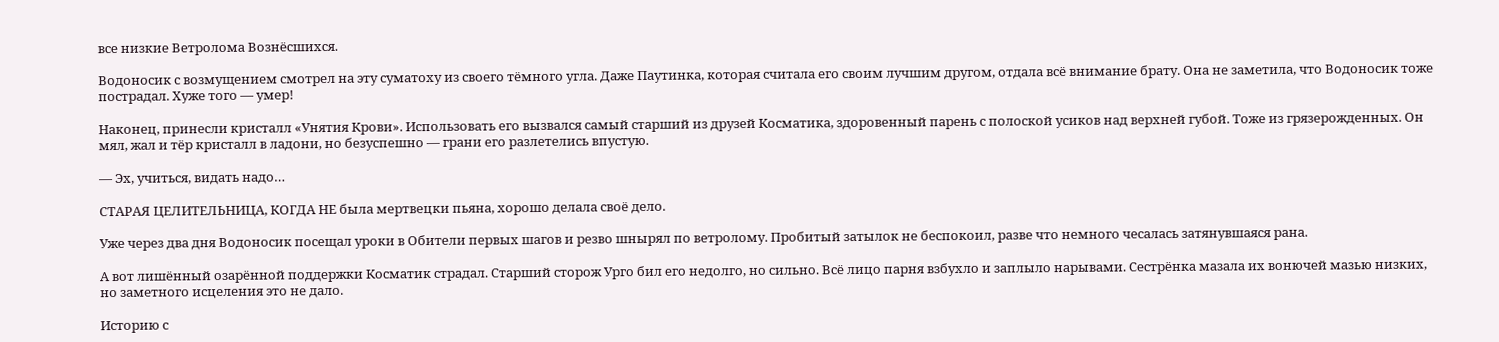все низкие Ветролома Вознёсшихся.

Водоносик с возмущением смотрел на эту суматоху из своего тёмного угла. Даже Паутинка, которая считала его своим лучшим другом, отдала всё внимание брату. Она не заметила, что Водоносик тоже пострадал. Хуже того — умер!

Наконец, принесли кристалл «Унятия Крови». Использовать его вызвался самый старший из друзей Косматика, здоровенный парень с полоской усиков над верхней губой. Тоже из грязерожденных. Он мял, жал и тёр кристалл в ладони, но безуспешно — грани его разлетелись впустую.

— Эх, учиться, видать надо…

СТАРАЯ ЦЕЛИТЕЛЬНИЦА, КОГДА НЕ была мертвецки пьяна, хорошо делала своё дело.

Уже через два дня Водоносик посещал уроки в Обители первых шагов и резво шнырял по ветролому. Пробитый затылок не беспокоил, разве что немного чесалась затянувшаяся рана.

А вот лишённый озарённой поддержки Косматик страдал. Старший сторож Урго бил его недолго, но сильно. Всё лицо парня взбухло и заплыло нарывами. Сестрёнка мазала их вонючей мазью низких, но заметного исцеления это не дало.

Историю с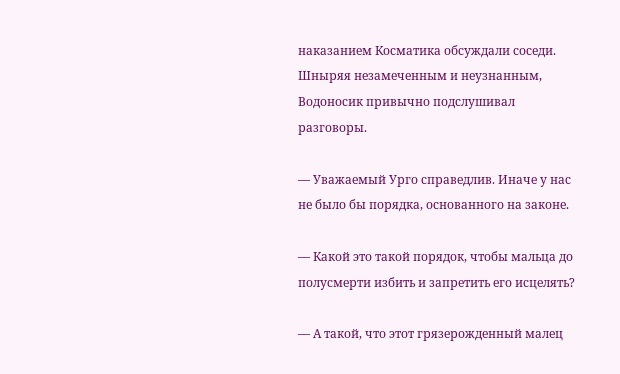наказанием Косматика обсуждали соседи. Шныряя незамеченным и неузнанным, Водоносик привычно подслушивал разговоры.

— Уважаемый Урго справедлив. Иначе у нас не было бы порядка, основанного на законе.

— Какой это такой порядок, чтобы мальца до полусмерти избить и запретить его исцелять?

— А такой, что этот грязерожденный малец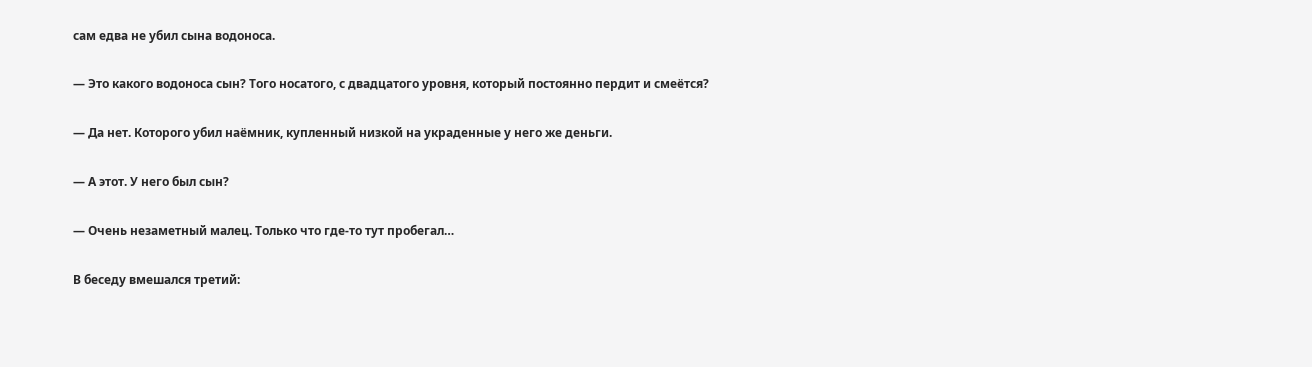сам едва не убил сына водоноса.

— Это какого водоноса сын? Того носатого, с двадцатого уровня, который постоянно пердит и смеётся?

— Да нет. Которого убил наёмник, купленный низкой на украденные у него же деньги.

— А этот. У него был сын?

— Очень незаметный малец. Только что где-то тут пробегал…

В беседу вмешался третий: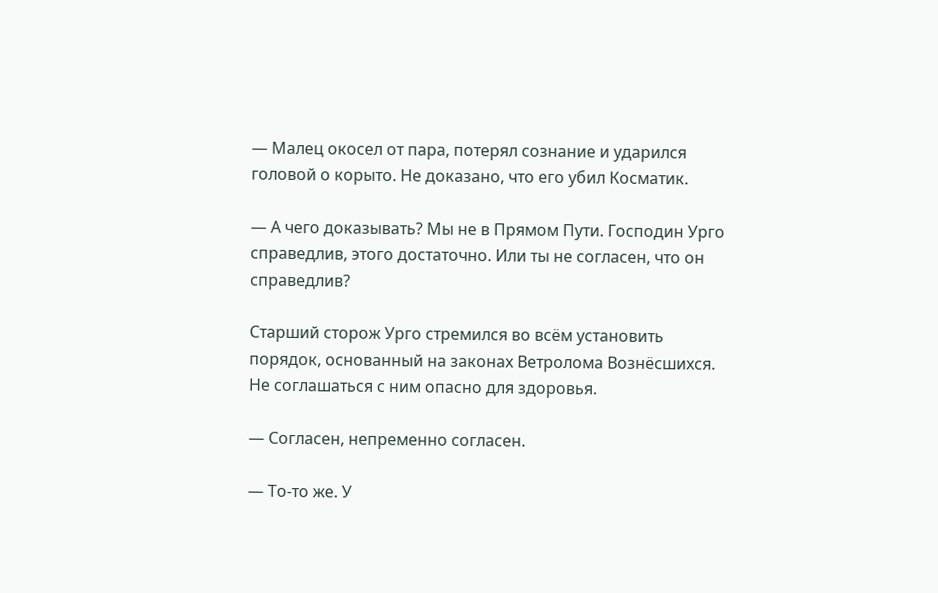— Малец окосел от пара, потерял сознание и ударился головой о корыто. Не доказано, что его убил Косматик.

— А чего доказывать? Мы не в Прямом Пути. Господин Урго справедлив, этого достаточно. Или ты не согласен, что он справедлив?

Старший сторож Урго стремился во всём установить порядок, основанный на законах Ветролома Вознёсшихся. Не соглашаться с ним опасно для здоровья.

— Согласен, непременно согласен.

— То-то же. У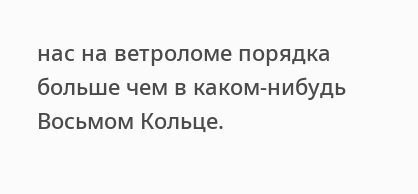нас на ветроломе порядка больше чем в каком-нибудь Восьмом Кольце.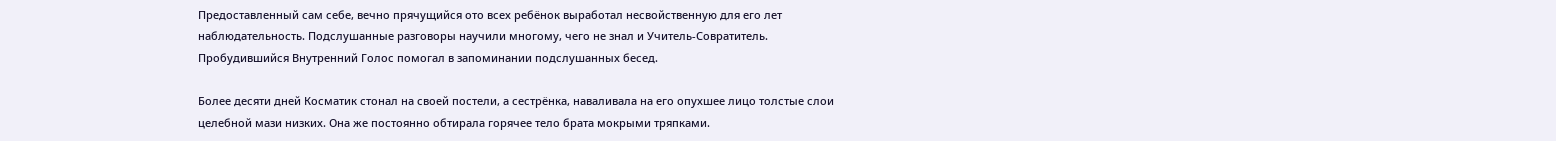Предоставленный сам себе, вечно прячущийся ото всех ребёнок выработал несвойственную для его лет наблюдательность. Подслушанные разговоры научили многому, чего не знал и Учитель-Совратитель. Пробудившийся Внутренний Голос помогал в запоминании подслушанных бесед.

Более десяти дней Косматик стонал на своей постели, а сестрёнка, наваливала на его опухшее лицо толстые слои целебной мази низких. Она же постоянно обтирала горячее тело брата мокрыми тряпками.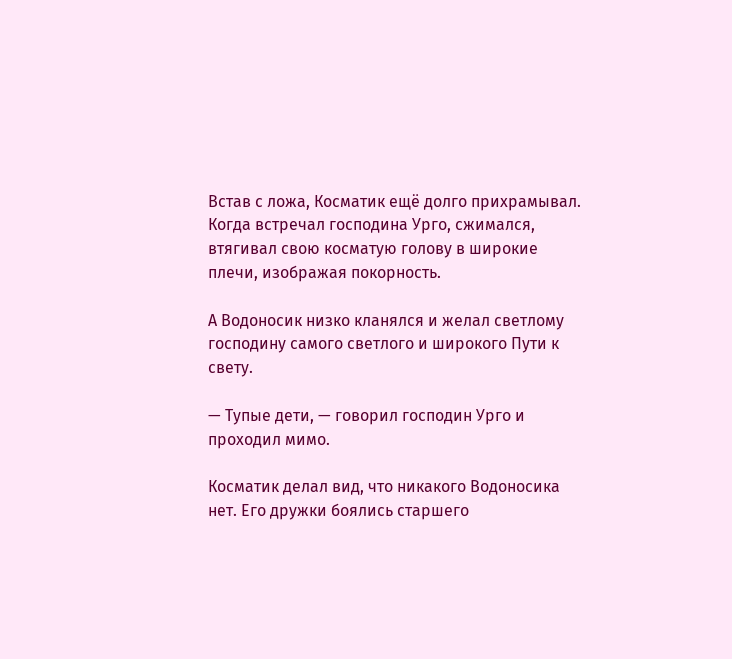Встав с ложа, Косматик ещё долго прихрамывал. Когда встречал господина Урго, сжимался, втягивал свою косматую голову в широкие плечи, изображая покорность.

А Водоносик низко кланялся и желал светлому господину самого светлого и широкого Пути к свету.

— Тупые дети, — говорил господин Урго и проходил мимо.

Косматик делал вид, что никакого Водоносика нет. Его дружки боялись старшего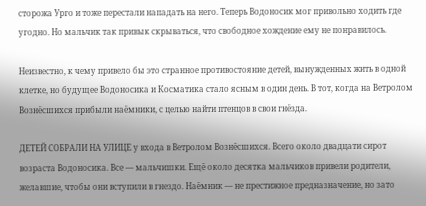сторожа Урго и тоже перестали нападать на него. Теперь Водоносик мог привольно ходить где угодно. Но мальчик так привык скрываться, что свободное хождение ему не понравилось.

Неизвестно, к чему привело бы это странное противостояние детей, вынужденных жить в одной клетке, но будущее Водоносика и Косматика стало ясным в один день. В тот, когда на Ветролом Вознёсшихся прибыли наёмники, с целью найти птенцов в свои гнёзда.

ДЕТЕЙ СОБРАЛИ НА УЛИЦЕ у входа в Ветролом Вознёсшихся. Всего около двадцати сирот возраста Водоносика. Все — мальчишки. Ещё около десятка мальчиков привели родители, желавшие, чтобы они вступили в гнездо. Наёмник — не престижное предназначение, но зато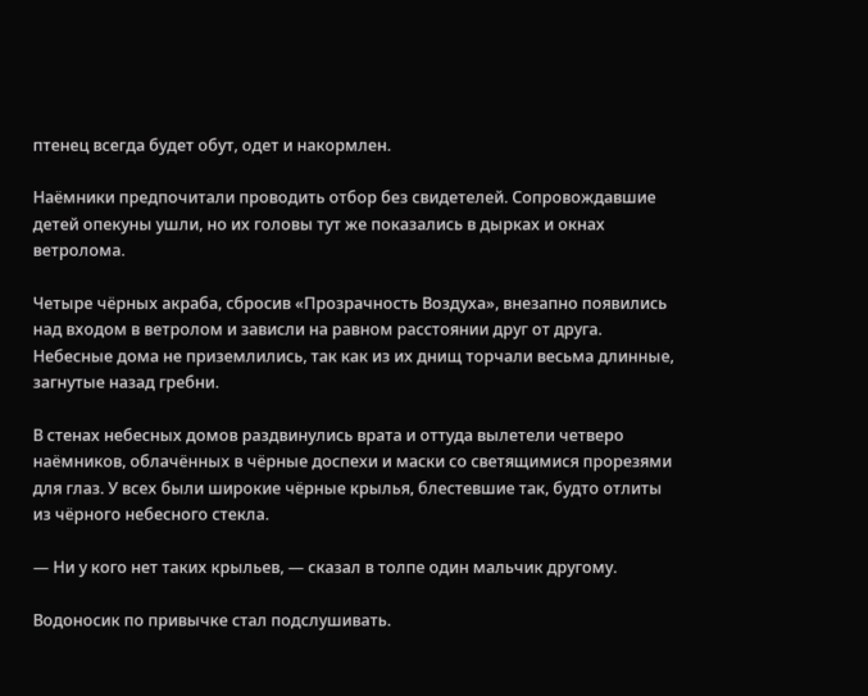птенец всегда будет обут, одет и накормлен.

Наёмники предпочитали проводить отбор без свидетелей. Сопровождавшие детей опекуны ушли, но их головы тут же показались в дырках и окнах ветролома.

Четыре чёрных акраба, сбросив «Прозрачность Воздуха», внезапно появились над входом в ветролом и зависли на равном расстоянии друг от друга. Небесные дома не приземлились, так как из их днищ торчали весьма длинные, загнутые назад гребни.

В стенах небесных домов раздвинулись врата и оттуда вылетели четверо наёмников, облачённых в чёрные доспехи и маски со светящимися прорезями для глаз. У всех были широкие чёрные крылья, блестевшие так, будто отлиты из чёрного небесного стекла.

— Ни у кого нет таких крыльев, — сказал в толпе один мальчик другому.

Водоносик по привычке стал подслушивать.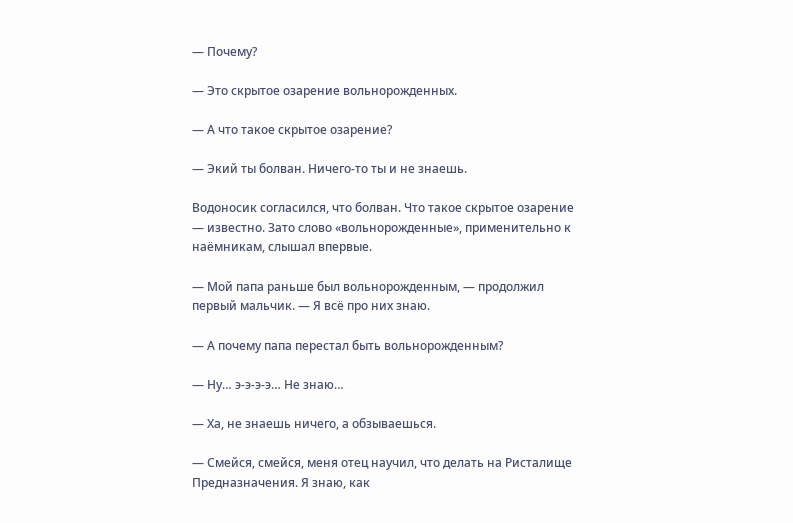— Почему?

— Это скрытое озарение вольнорожденных.

— А что такое скрытое озарение?

— Экий ты болван. Ничего-то ты и не знаешь.

Водоносик согласился, что болван. Что такое скрытое озарение — известно. Зато слово «вольнорожденные», применительно к наёмникам, слышал впервые.

— Мой папа раньше был вольнорожденным, — продолжил первый мальчик. — Я всё про них знаю.

— А почему папа перестал быть вольнорожденным?

— Ну… э-э-э-э… Не знаю…

— Ха, не знаешь ничего, а обзываешься.

— Смейся, смейся, меня отец научил, что делать на Ристалище Предназначения. Я знаю, как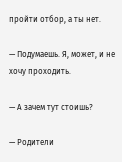пройти отбор, а ты нет.

— Подумаешь. Я, может, и не хочу проходить.

— А зачем тут стоишь?

— Родители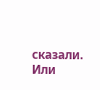сказали. Или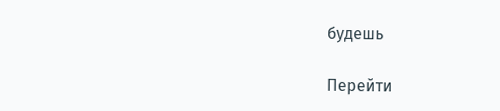будешь

Перейти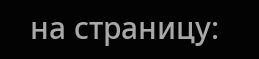на страницу: